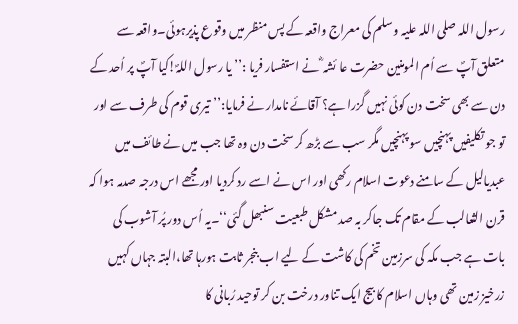رسول اللہ صلی اللہ علیہ وسلم کی معراج واقعہ کے پس منظر میں وقوع پذیرہوئی۔واقعہ سے متعلق آپؐ سے اُم المومنین حضرت عا ئشہ ؓ نے استفسار فریا :’’ یا رسول اللہؐ!کیا آپؐ پر اُحد کے دن سے بھی سخت دن کوئی نہیں گزرا ہے؟ آقائے نامدار نے فرمایا:’’تیری قوم کی طرف سے اور تو جو تکلیفیں پہنچیں سو پہنچیں مگر سب سے بڑھ کر سخت دن وہ تھا جب میں نے طائف میں عبدیالیل کے سامنے دعوت اسلام رکھی اور اس نے اسے رد کردیا اور مجھے اس درجہ صدمہ ہوا کہ قرن الثعالب کے مقام تک جاکر بہ صد مشکل طبعیت سنبھل گئی‘‘۔یہ اُس دور پُر آشوب کی بات ہے جب مکہ کی سرزمین تخم کی کاشت کے لیے اب بنجر ثابت ہورہا تھا،البتہ جہاں کہیں زرخیز زمین تھی وہاں اسلام کا بیج ایک تناور درخت بن کر توحید رُبانی کا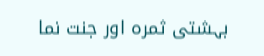بہشتی ثمرہ اور جنت نما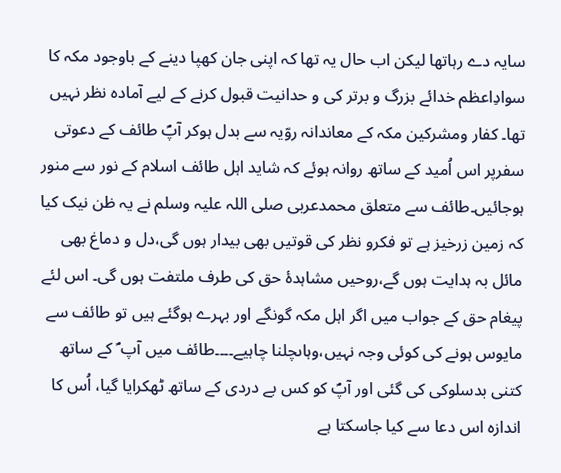سایہ دے رہاتھا لیکن اب حال یہ تھا کہ اپنی جان کھپا دینے کے باوجود مکہ کا سوادِاعظم خدائے بزرگ و برتر کی و حدانیت قبول کرنے کے لیے آمادہ نظر نہیں تھا۔ کفار ومشرکین مکہ کے معاندانہ روّیہ سے بدل ہوکر آپؐ طائف کے دعوتی سفرپر اس اُمید کے ساتھ روانہ ہوئے کہ شاید اہل طائف اسلام کے نور سے منور ہوجائیں۔طائف سے متعلق محمدعربی صلی اللہ علیہ وسلم نے یہ ظن نیک کیا کہ زمین زرخیز ہے تو فکرو نظر کی قوتیں بھی بیدار ہوں گی،دل و دماغ بھی مائل بہ ہدایت ہوں گے،روحیں مشاہدۂ حق کی طرف ملتفت ہوں گی۔ اس لئے پیغام حق کے جواب میں اگر اہل مکہ گونگے اور بہرے ہوگئے ہیں تو طائف سے مایوس ہونے کی کوئی وجہ نہیں،وہاںچلنا چاہیے۔۔۔۔طائف میں آپ ؐ کے ساتھ کتنی بدسلوکی کی گئی اور آپؐ کو کس بے دردی کے ساتھ ٹھکرایا گیا، اُس کا اندازہ اس دعا سے کیا جاسکتا ہے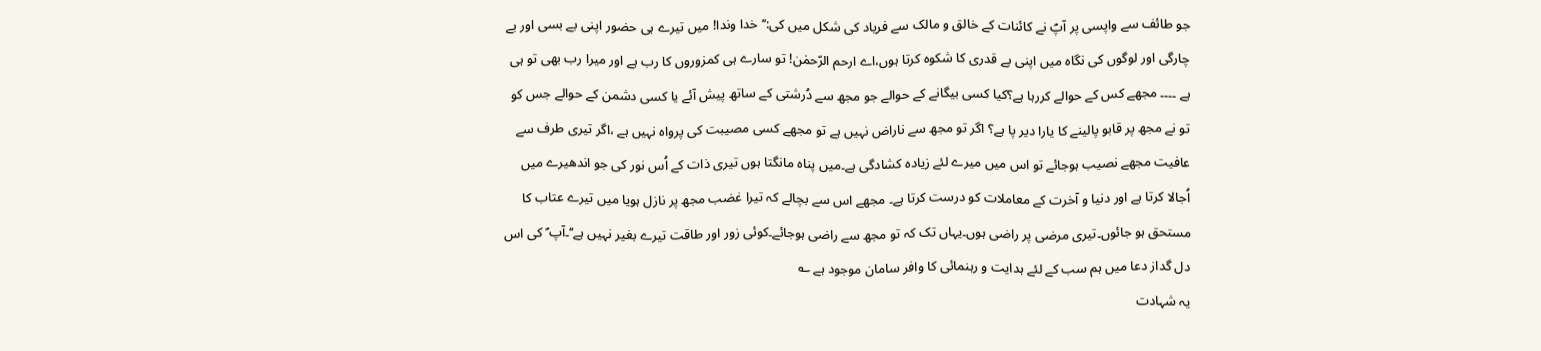جو طائف سے واپسی پر آپؐ نے کائنات کے خالق و مالک سے فریاد کی شکل میں کی:’’خدا وندا! میں تیرے ہی حضور اپنی بے بسی اور بے چارگی اور لوگوں کی نگاہ میں اپنی بے قدری کا شکوہ کرتا ہوں،اے ارحم الرّحمٰن! تو سارے ہی کمزوروں کا رب ہے اور میرا رب بھی تو ہی ہے ۔۔۔۔ مجھے کس کے حوالے کررہا ہے؟کیا کسی بیگانے کے حوالے جو مجھ سے دُرشتی کے ساتھ پیش آئے یا کسی دشمن کے حوالے جس کو تو نے مجھ پر قابو پالینے کا یارا دیر پا ہے؟ اگر تو مجھ سے ناراض نہیں ہے تو مجھے کسی مصیبت کی پرواہ نہیں ہے ،اگر تیری طرف سے عافیت مجھے نصیب ہوجائے تو اس میں میرے لئے زیادہ کشادگی ہے۔میں پناہ مانگتا ہوں تیری ذات کے اُس نور کی جو اندھیرے میں اُجالا کرتا ہے اور دنیا و آخرت کے معاملات کو درست کرتا ہے۔ مجھے اس سے بچالے کہ تیرا غضب مجھ پر نازل ہویا میں تیرے عتاب کا مستحق ہو جائوں۔تیری مرضی پر راضی ہوں۔یہاں تک کہ تو مجھ سے راضی ہوجائے۔کوئی زور اور طاقت تیرے بغیر نہیں ہے‘‘۔آپ ؐ کی اس دل گداز دعا میں ہم سب کے لئے ہدایت و رہنمائی کا وافر سامان موجود ہے ؎
یہ شہادت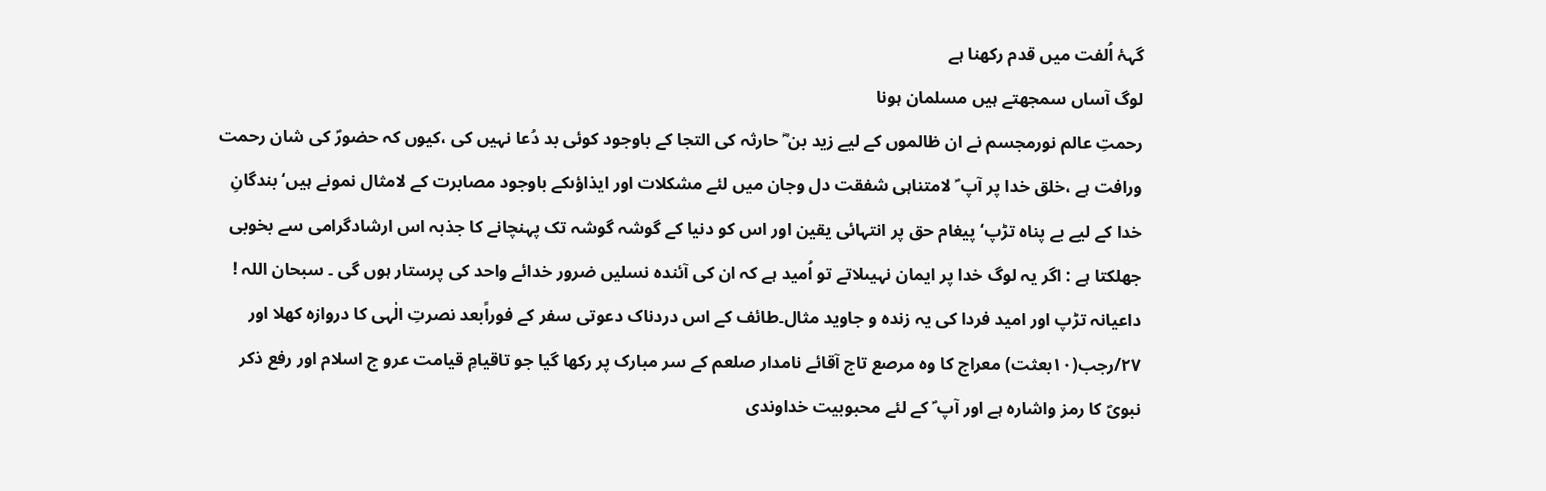گہۂ اُلفت میں قدم رکھنا ہے
لوگ آساں سمجھتے ہیں مسلمان ہونا
رحمتِ عالم نورمجسم نے ان ظالموں کے لیے زید بن ؓ حارثہ کی التجا کے باوجود کوئی بد دُعا نہیں کی ،کیوں کہ حضورؐ کی شان رحمت ورافت ہے ،خلق خدا پر آپ ؐ لامتناہی شفقت دل وجان میں لئے مشکلات اور ایذاؤںکے باوجود مصابرت کے لامثال نمونے ہیں‘بندگانِ خدا کے لیے بے پناہ تڑپ‘پیغام حق پر انتہائی یقین اور اس کو دنیا کے گوشہ گوشہ تک پہنچانے کا جذبہ اس ارشادگرامی سے بخوبی جھلکتا ہے : اگر یہ لوگ خدا پر ایمان نہیںلاتے تو اُمید ہے کہ ان کی آئندہ نسلیں ضرور خدائے واحد کی پرستار ہوں گی ۔ سبحان اللہ ! داعیانہ تڑپ اور امید فردا کی یہ زندہ و جاوید مثال۔طائف کے اس دردناک دعوتی سفر کے فوراًبعد نصرتِ الٰہی کا دروازہ کھلا اور ۲۷/رجب(۱۰بعثت) معراج کا وہ مرصع تاج آقائے نامدار صلعم کے سر مبارک پر رکھا گیا جو تاقیامِ قیامت عرو ج اسلام اور رفع ذکر نبویؐ کا رمز واشارہ ہے اور آپ ؐ کے لئے محبوبیت خداوندی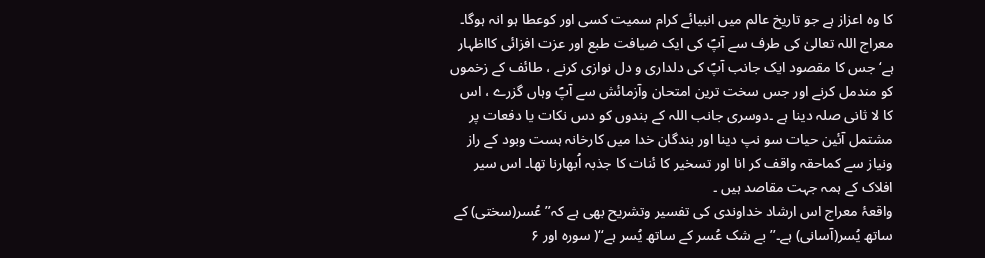کا وہ اعزاز ہے جو تاریخ عالم میں انبیائے کرام سمیت کسی اور کوعطا ہو انہ ہوگا۔ معراج اللہ تعالیٰ کی طرف سے آپؐ کی ایک ضیافت طبع اور عزت افزائی کااظہار ہے‘ جس کا مقصود ایک جانب آپؐ کی دلداری و دل نوازی کرنے ، طائف کے زخموں کو مندمل کرنے اور جس سخت ترین امتحان وآزمائش سے آپؐ وہاں گزرے ، اس کا لا ثانی صلہ دینا ہے ۔دوسری جانب اللہ کے بندوں کو دس نکات یا دفعات پر مشتمل آئین حیات سو نپ دینا اور بندگان خدا میں کارخانہ ہست وبود کے راز ونیاز سے کماحقہ واقف کر انا اور تسخیر کا ئنات کا جذبہ اُبھارنا تھا۔ اس سیر افلاک کے ہمہ جہت مقاصد ہیں ۔
واقعۂ معراج اس ارشاد خداوندی کی تفسیر وتشریح بھی ہے کہ’’عُسر(سختی) کے ساتھ یُسر(آسانی) ہے۔’’بے شک عُسر کے ساتھ یُسر ہے‘‘( سورہ اور ۶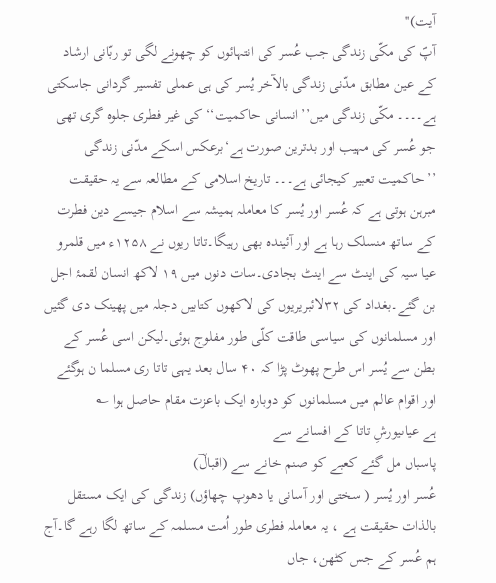آیت)''
آپؐ کی مکّی زندگی جب عُسر کی انتہائوں کو چھونے لگی تو ربّانی ارشاد کے عین مطابق مدّنی زندگی بالآخر یُسر کی ہی عملی تفسیر گردانی جاسکتی ہے۔۔۔۔ مکّی زندگی میں’’انسانی حاکمیت‘‘ کی غیر فطری جلوہ گری تھی جو عُسر کی مہیب اور بدترین صورت ہے‘برعکس اسکے مدّنی زندگی ’’حاکمیت تعبیر کیجائی ہے۔۔۔ تاریخ اسلامی کے مطالعہ سے یہ حقیقت مبرہن ہوتی ہے کہ عُسر اور یُسر کا معاملہ ہمیشہ سے اسلام جیسے دین فطرت کے ساتھ منسلک رہا ہے اور آئیندہ بھی رہیگا۔تاتا ریوں نے ۱۲۵۸ء میں قلمرو عیا سیہ کی اینٹ سے اینٹ بجادی۔سات دنوں میں ۱۹ لاکھ انسان لقمۂ اجل بن گئے۔بغداد کی ۳۲لائبریریوں کی لاکھوں کتابیں دجلہ میں پھینک دی گئیں اور مسلمانوں کی سیاسی طاقت کلّی طور مفلوج ہوئی۔لیکن اسی عُسر کے بطن سے یُسر اس طرح پھوٹ پڑا کہ ۴۰ سال بعد یہی تاتا ری مسلما ن ہوگئے اور اقوام عالم میں مسلمانوں کو دوبارہ ایک باعزت مقام حاصل ہوا ؎
ہے عیاںیورشِ تاتا کے افسانے سے
پاسباں مل گئے کعبے کو صنم خانے سے (اقبالؔ)
عُسر اور یُسر ( سختی اور آسانی یا دھوپ چھاؤں) زندگی کی ایک مستقل بالذات حقیقت ہے ، یہ معاملہ فطری طور اُمت مسلمہ کے ساتھ لگا رہے گا۔آج ہم عُسر کے جس کٹھن، جاں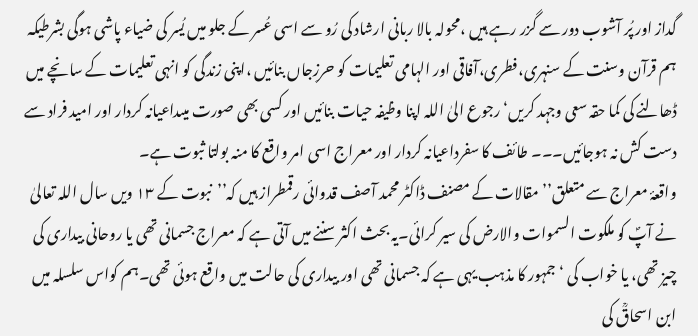گداز اور پُر آشوب دور سے گزر رہے ہیں ،محولہ بالا ربانی ارشاد کی رُو سے اسی عُسر کے جلو میں یُسر کی ضیاء پاشی ہوگی بشرطیکہ ہم قرآن وسنت کے سنہری،فطری،آفاقی اور الہامی تعلیمات کو حرزِجاں بنائیں ،اپنی زندگی کو انہی تعلیمات کے سانچے میں ڈھالنے کی کما حقہ سعی وجہد کریں‘ رجوع الیٰ اللہ اپنا وظیفہ حیات بنائیں اور کسی بھی صورت میںداعیانہ کردار اور امید فراد سے دست کش نہ ہوجائیں۔۔۔ طائف کا سفرداعیانہ کردار اور معراج اسی امر واقع کا منہ بولتا ثبوت ہے۔
واقعۂ معراج سے متعلق’’مقالات کے مصنف ڈاکٹر محمد آصف قدوائی رقمطراز ہیں کہ’’نبوت کے ۱۳ ویں سال اللہ تعالیٰ نے آپؐ کو ملکوت السموات والارض کی سیر کرائی۔یہ بحث اکثر سننے میں آتی ہے کہ معراج جسمانی تھی یا روحانی بیداری کی چیز تھی، یا خواب کی ‘ جمہور کا مذہب یہی ہے کہ جسمانی تھی اور بیداری کی حالت میں واقع ہوئی تھی۔ہم کواس سلسلہ میں ابن اسحاقؒ کی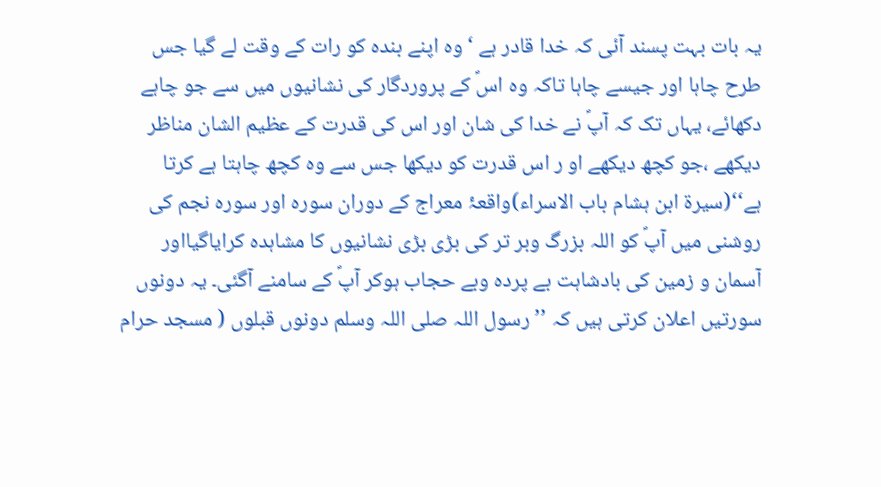یہ بات بہت پسند آئی کہ خدا قادر ہے ‘ وہ اپنے بندہ کو رات کے وقت لے گیا جس طرح چاہا اور جیسے چاہا تاکہ وہ اسؐ کے پروردگار کی نشانیوں میں سے جو چاہے دکھائے، یہاں تک کہ آپؐ نے خدا کی شان اور اس کی قدرت کے عظیم الشان مناظر دیکھے ،جو کچھ دیکھے او ر اس قدرت کو دیکھا جس سے وہ کچھ چاہتا ہے کرتا ہے‘‘(سیرۃ ابن ہشام باب الاسراء)واقعۂ معراج کے دوران سورہ اور سورہ نجم کی روشنی میں آپؐ کو اللہ بزرگ وبر تر کی بڑی بڑی نشانیوں کا مشاہدہ کرایاگیااور آسمان و زمین کی بادشاہت بے پردہ وبے حجاب ہوکر آپؐ کے سامنے آگئی۔ یہ دونوں سورتیں اعلان کرتی ہیں کہ ’’ رسول اللہ صلی اللہ وسلم دونوں قبلوں ( مسجد حرام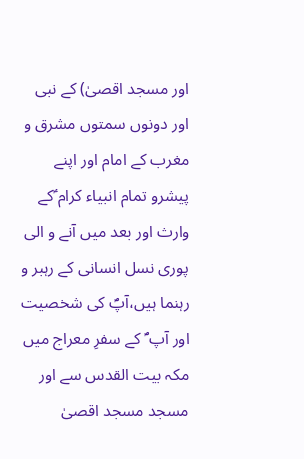اور مسجد اقصیٰ) کے نبی اور دونوں سمتوں مشرق و مغرب کے امام اور اپنے پیشرو تمام انبیاء کرام ؑکے وارث اور بعد میں آنے و الی پوری نسل انسانی کے رہبر و رہنما ہیں،آپؐ کی شخصیت اور آپ ؐ کے سفرِ معراج میں مکہ بیت القدس سے اور مسجد مسجد اقصیٰ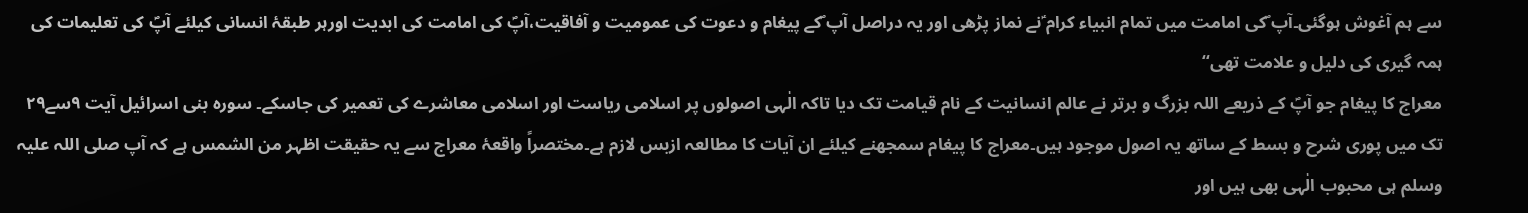سے ہم آغوش ہوگئی۔آپ ؐکی امامت میں تمام انبیاء کرام ؑنے نماز پڑھی اور یہ دراصل آپ ؐکے پیغام و دعوت کی عمومیت و آفاقیت،آپؐ کی امامت کی ابدیت اورہر طبقۂ انسانی کیلئے آپؐ کی تعلیمات کی ہمہ گیری کی دلیل و علامت تھی‘‘
معراج کا پیغام جو آپؐ کے ذریعے اللہ بزرگ و برتر نے عالم انسانیت کے نام قیامت تک دیا تاکہ الٰہی اصولوں پر اسلامی ریاست اور اسلامی معاشرے کی تعمیر کی جاسکے۔ سورہ بنی اسرائیل آیت ۹سے۲۹ تک میں پوری شرح و بسط کے ساتھ یہ اصول موجود ہیں۔معراج کا پیغام سمجھنے کیلئے ان آیات کا مطالعہ ازبس لازم ہے۔مختصراً واقعۂ معراج سے یہ حقیقت اظہر من الشمس ہے کہ آپ صلی اللہ علیہ وسلم ہی محبوب الٰہی بھی ہیں اور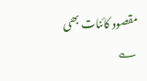مقصود کائنات بھی ؎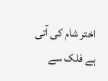اختر شام کی آتی ہے فلک سے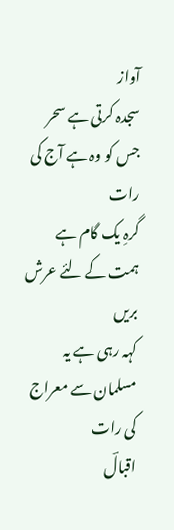آواز
سجدہ کرتی ہے سحر جس کو وہ ہے آج کی رات
گرہِ یک گام ہے ہمت کے لئے عرش بریں
کہہ رہی ہے یہ مسلمان سے معراج کی رات
اقبالؔ